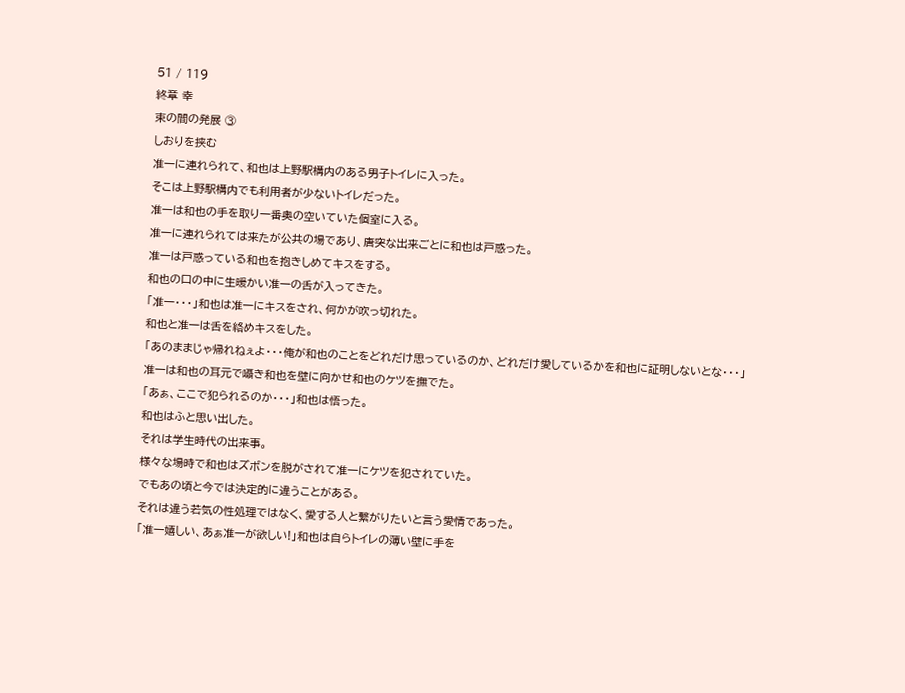51 / 119
終章 幸
束の間の発展 ③
しおりを挟む
准一に連れられて、和也は上野駅構内のある男子トイレに入った。
そこは上野駅構内でも利用者が少ないトイレだった。
准一は和也の手を取り一番奥の空いていた個室に入る。
准一に連れられては来たが公共の場であり、唐突な出来ごとに和也は戸惑った。
准一は戸惑っている和也を抱きしめてキスをする。
和也の口の中に生暖かい准一の舌が入ってきた。
「准一・・・」和也は准一にキスをされ、何かが吹っ切れた。
和也と准一は舌を絡めキスをした。
「あのままじゃ帰れねぇよ・・・俺が和也のことをどれだけ思っているのか、どれだけ愛しているかを和也に証明しないとな・・・」
准一は和也の耳元で囁き和也を壁に向かせ和也のケツを撫でた。
「あぁ、ここで犯られるのか・・・」和也は悟った。
和也はふと思い出した。
それは学生時代の出来事。
様々な場時で和也はズボンを脱がされて准一にケツを犯されていた。
でもあの頃と今では決定的に違うことがある。
それは違う若気の性処理ではなく、愛する人と繋がりたいと言う愛情であった。
「准一嬉しい、あぁ准一が欲しい!」和也は自らトイレの薄い壁に手を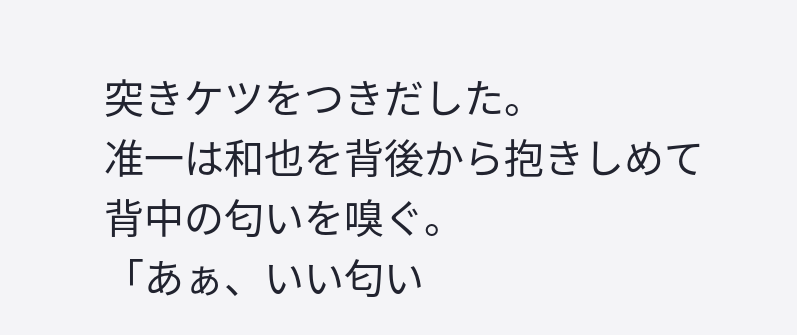突きケツをつきだした。
准一は和也を背後から抱きしめて背中の匂いを嗅ぐ。
「あぁ、いい匂い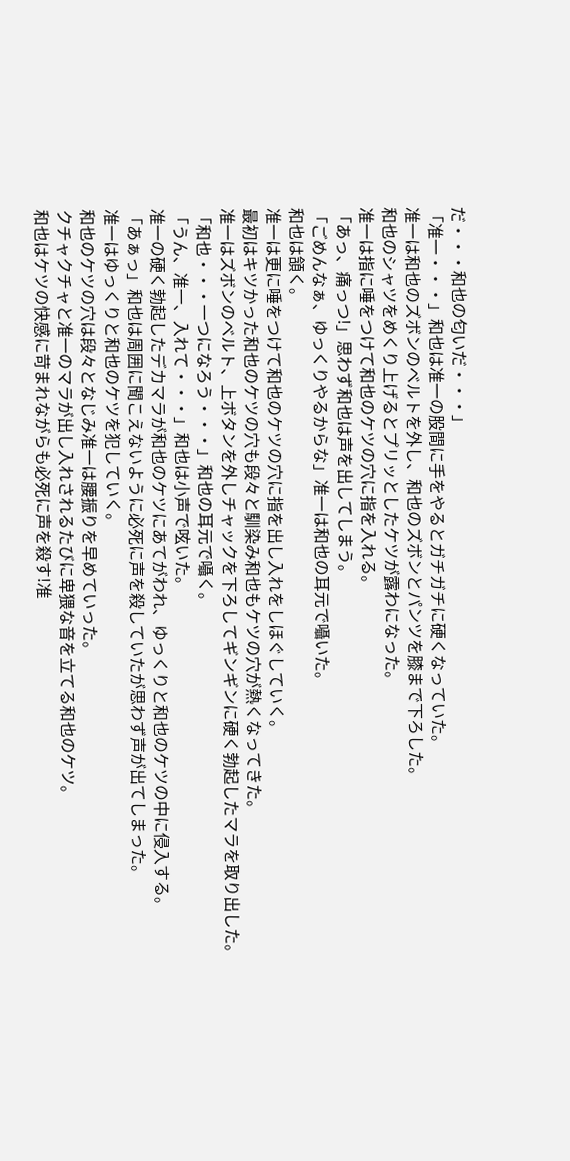だ・・・和也の匂いだ・・・」
「准一・・・」和也は准一の股間に手をやるとガチガチに硬くなっていた。
准一は和也のズボンのベルトを外し、和也のズボンとパンツを膝まで下ろした。
和也のシャツをめくり上げるとプリッとしたケツが露わになった。
准一は指に唾をつけて和也のケツの穴に指を入れる。
「あっ、痛っつ!」思わず和也は声を出してしまう。
「ごめんなぁ、ゆっくりやるからな」准一は和也の耳元で囁いた。
和也は頷く。
准一は更に唾をつけて和也のケツの穴に指を出し入れをしほぐしていく。
最初はキツかった和也のケツの穴も段々と馴染み和也もケツの穴が熱くなってきた。
准一はズボンのベルト、上ボタンを外しチャックを下ろしてギンギンに硬く勃起したマラを取り出した。
「和也・・・一つになろう・・・」和也の耳元で囁く。
「うん、准一、入れて・・・」和也は小声で呟いた。
准一の硬く勃起したデカマラが和也のケツにあてがわれ、ゆっくりと和也のケツの中に侵入する。
「あぁっ」和也は周囲に聞こえないように必死に声を殺していたが思わず声が出てしまった。
准一はゆっくりと和也のケツを犯していく。
和也のケツの穴は段々となじみ准一は腰振りを早めていった。
クチャクチャと准一のマラが出し入れされるたびに卑猥な音を立てる和也のケツ。
和也はケツの快感に苛まれながらも必死に声を殺す!准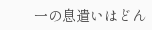一の息遣いはどん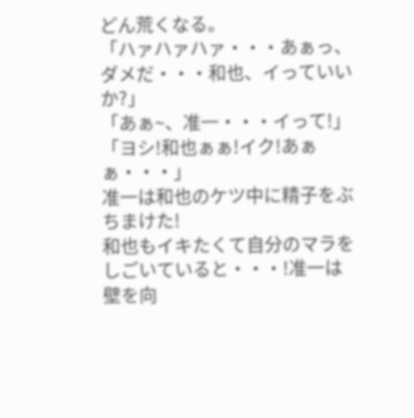どん荒くなる。
「ハァハァハァ・・・あぁっ、ダメだ・・・和也、イっていいか?」
「あぁ~、准一・・・イって!」
「ヨシ!和也ぁぁ!イク!あぁぁ・・・」
准一は和也のケツ中に精子をぶちまけた!
和也もイキたくて自分のマラをしごいていると・・・!准一は壁を向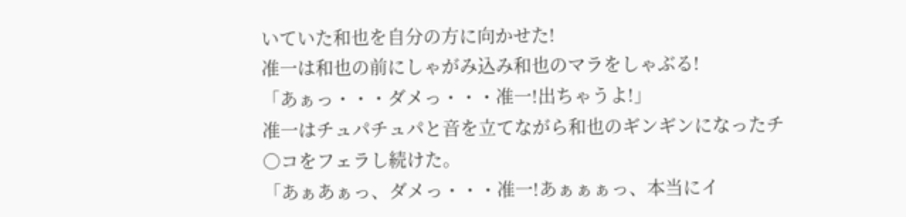いていた和也を自分の方に向かせた!
准一は和也の前にしゃがみ込み和也のマラをしゃぶる!
「あぁっ・・・ダメっ・・・准一!出ちゃうよ!」
准一はチュパチュパと音を立てながら和也のギンギンになったチ○コをフェラし続けた。
「あぁあぁっ、ダメっ・・・准一!あぁぁぁっ、本当にイ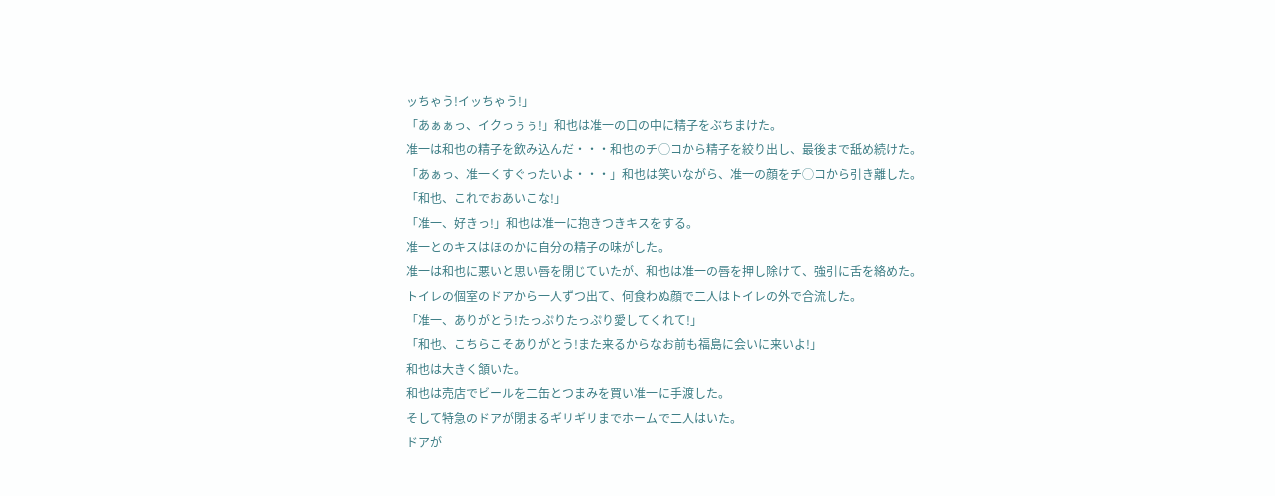ッちゃう!イッちゃう!」
「あぁぁっ、イクっぅぅ!」和也は准一の口の中に精子をぶちまけた。
准一は和也の精子を飲み込んだ・・・和也のチ◯コから精子を絞り出し、最後まで舐め続けた。
「あぁっ、准一くすぐったいよ・・・」和也は笑いながら、准一の顔をチ◯コから引き離した。
「和也、これでおあいこな!」
「准一、好きっ!」和也は准一に抱きつきキスをする。
准一とのキスはほのかに自分の精子の味がした。
准一は和也に悪いと思い唇を閉じていたが、和也は准一の唇を押し除けて、強引に舌を絡めた。
トイレの個室のドアから一人ずつ出て、何食わぬ顔で二人はトイレの外で合流した。
「准一、ありがとう!たっぷりたっぷり愛してくれて!」
「和也、こちらこそありがとう!また来るからなお前も福島に会いに来いよ!」
和也は大きく頷いた。
和也は売店でビールを二缶とつまみを買い准一に手渡した。
そして特急のドアが閉まるギリギリまでホームで二人はいた。
ドアが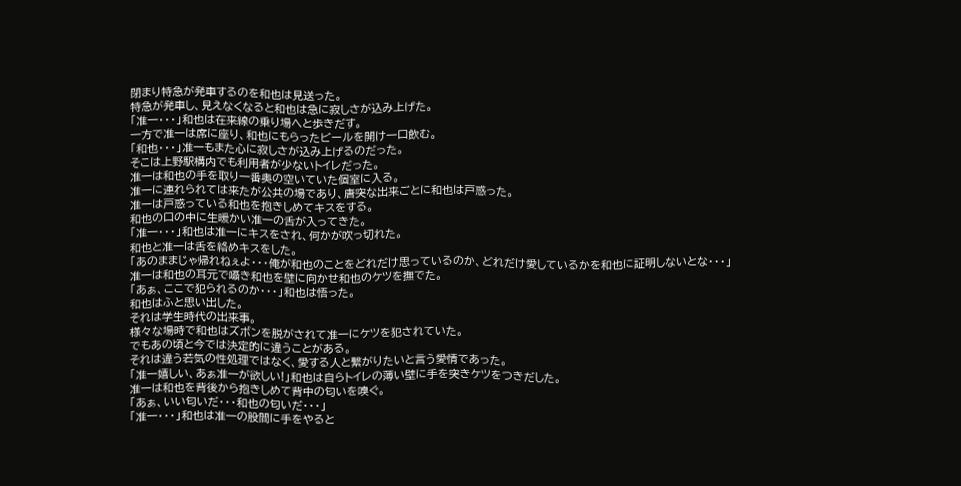閉まり特急が発車するのを和也は見送った。
特急が発車し、見えなくなると和也は急に寂しさが込み上げた。
「准一・・・」和也は在来線の乗り場へと歩きだす。
一方で准一は席に座り、和也にもらったビールを開け一口飲む。
「和也・・・」准一もまた心に寂しさが込み上げるのだった。
そこは上野駅構内でも利用者が少ないトイレだった。
准一は和也の手を取り一番奥の空いていた個室に入る。
准一に連れられては来たが公共の場であり、唐突な出来ごとに和也は戸惑った。
准一は戸惑っている和也を抱きしめてキスをする。
和也の口の中に生暖かい准一の舌が入ってきた。
「准一・・・」和也は准一にキスをされ、何かが吹っ切れた。
和也と准一は舌を絡めキスをした。
「あのままじゃ帰れねぇよ・・・俺が和也のことをどれだけ思っているのか、どれだけ愛しているかを和也に証明しないとな・・・」
准一は和也の耳元で囁き和也を壁に向かせ和也のケツを撫でた。
「あぁ、ここで犯られるのか・・・」和也は悟った。
和也はふと思い出した。
それは学生時代の出来事。
様々な場時で和也はズボンを脱がされて准一にケツを犯されていた。
でもあの頃と今では決定的に違うことがある。
それは違う若気の性処理ではなく、愛する人と繋がりたいと言う愛情であった。
「准一嬉しい、あぁ准一が欲しい!」和也は自らトイレの薄い壁に手を突きケツをつきだした。
准一は和也を背後から抱きしめて背中の匂いを嗅ぐ。
「あぁ、いい匂いだ・・・和也の匂いだ・・・」
「准一・・・」和也は准一の股間に手をやると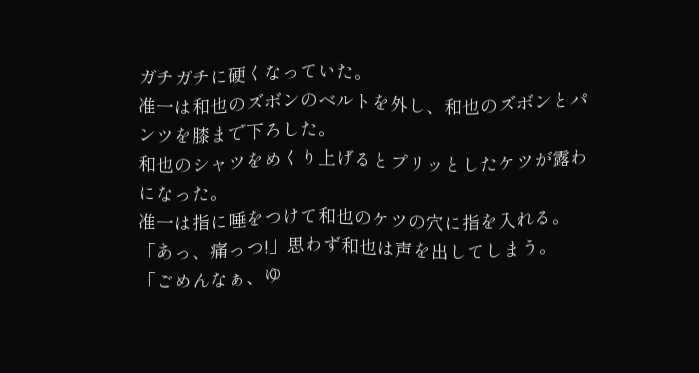ガチガチに硬くなっていた。
准一は和也のズボンのベルトを外し、和也のズボンとパンツを膝まで下ろした。
和也のシャツをめくり上げるとプリッとしたケツが露わになった。
准一は指に唾をつけて和也のケツの穴に指を入れる。
「あっ、痛っつ!」思わず和也は声を出してしまう。
「ごめんなぁ、ゆ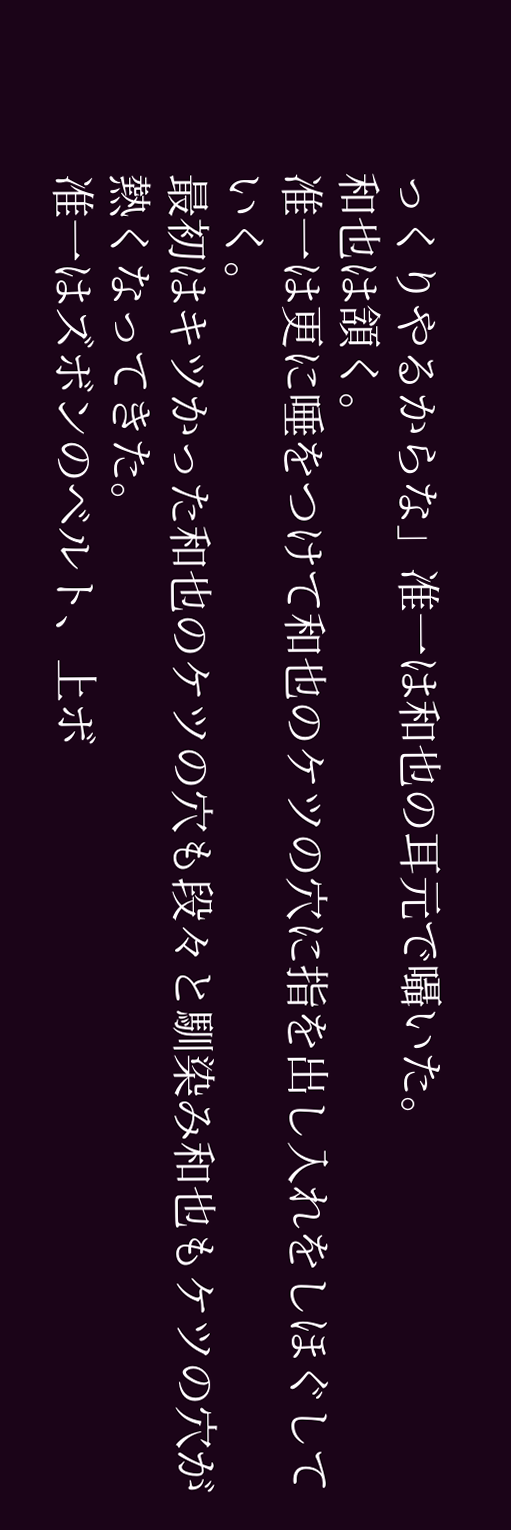っくりやるからな」准一は和也の耳元で囁いた。
和也は頷く。
准一は更に唾をつけて和也のケツの穴に指を出し入れをしほぐしていく。
最初はキツかった和也のケツの穴も段々と馴染み和也もケツの穴が熱くなってきた。
准一はズボンのベルト、上ボ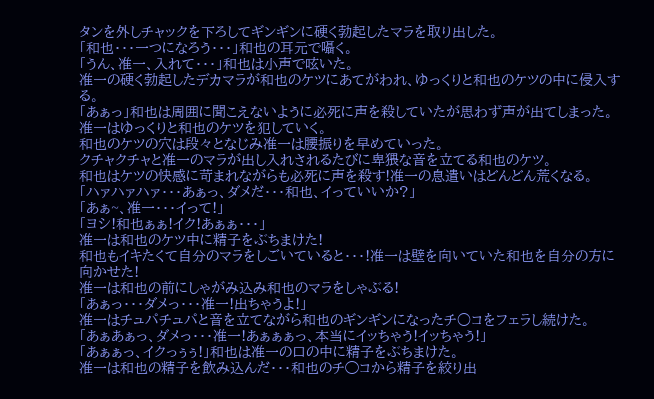タンを外しチャックを下ろしてギンギンに硬く勃起したマラを取り出した。
「和也・・・一つになろう・・・」和也の耳元で囁く。
「うん、准一、入れて・・・」和也は小声で呟いた。
准一の硬く勃起したデカマラが和也のケツにあてがわれ、ゆっくりと和也のケツの中に侵入する。
「あぁっ」和也は周囲に聞こえないように必死に声を殺していたが思わず声が出てしまった。
准一はゆっくりと和也のケツを犯していく。
和也のケツの穴は段々となじみ准一は腰振りを早めていった。
クチャクチャと准一のマラが出し入れされるたびに卑猥な音を立てる和也のケツ。
和也はケツの快感に苛まれながらも必死に声を殺す!准一の息遣いはどんどん荒くなる。
「ハァハァハァ・・・あぁっ、ダメだ・・・和也、イっていいか?」
「あぁ~、准一・・・イって!」
「ヨシ!和也ぁぁ!イク!あぁぁ・・・」
准一は和也のケツ中に精子をぶちまけた!
和也もイキたくて自分のマラをしごいていると・・・!准一は壁を向いていた和也を自分の方に向かせた!
准一は和也の前にしゃがみ込み和也のマラをしゃぶる!
「あぁっ・・・ダメっ・・・准一!出ちゃうよ!」
准一はチュパチュパと音を立てながら和也のギンギンになったチ○コをフェラし続けた。
「あぁあぁっ、ダメっ・・・准一!あぁぁぁっ、本当にイッちゃう!イッちゃう!」
「あぁぁっ、イクっぅぅ!」和也は准一の口の中に精子をぶちまけた。
准一は和也の精子を飲み込んだ・・・和也のチ◯コから精子を絞り出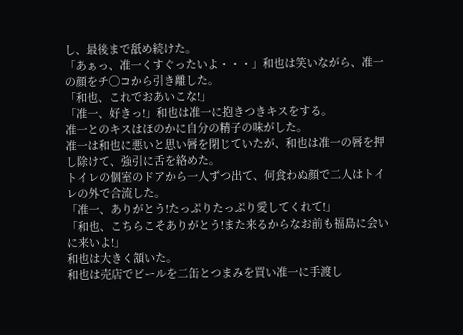し、最後まで舐め続けた。
「あぁっ、准一くすぐったいよ・・・」和也は笑いながら、准一の顔をチ◯コから引き離した。
「和也、これでおあいこな!」
「准一、好きっ!」和也は准一に抱きつきキスをする。
准一とのキスはほのかに自分の精子の味がした。
准一は和也に悪いと思い唇を閉じていたが、和也は准一の唇を押し除けて、強引に舌を絡めた。
トイレの個室のドアから一人ずつ出て、何食わぬ顔で二人はトイレの外で合流した。
「准一、ありがとう!たっぷりたっぷり愛してくれて!」
「和也、こちらこそありがとう!また来るからなお前も福島に会いに来いよ!」
和也は大きく頷いた。
和也は売店でビールを二缶とつまみを買い准一に手渡し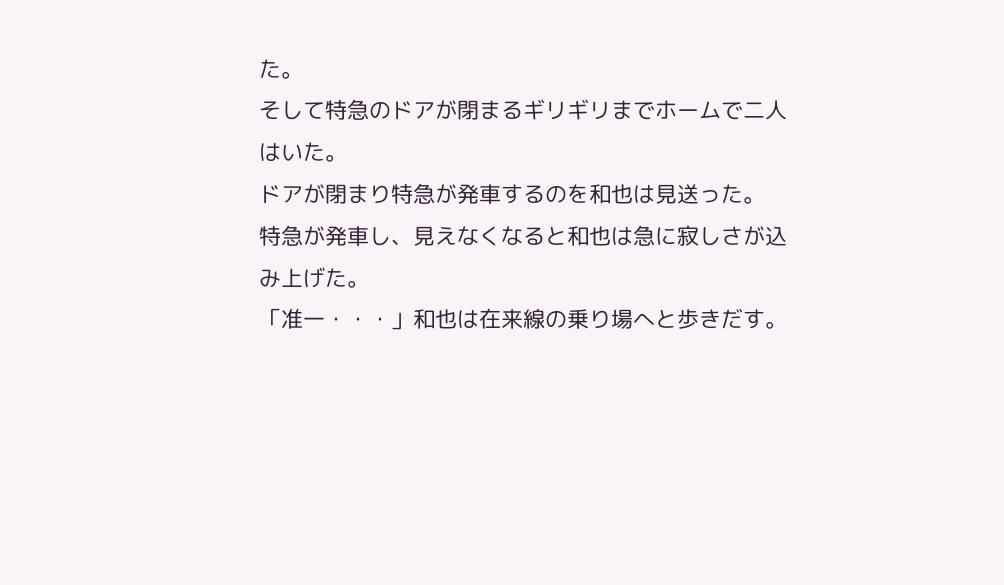た。
そして特急のドアが閉まるギリギリまでホームで二人はいた。
ドアが閉まり特急が発車するのを和也は見送った。
特急が発車し、見えなくなると和也は急に寂しさが込み上げた。
「准一・・・」和也は在来線の乗り場へと歩きだす。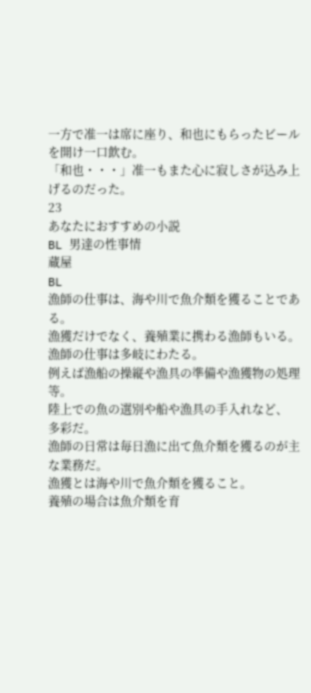一方で准一は席に座り、和也にもらったビールを開け一口飲む。
「和也・・・」准一もまた心に寂しさが込み上げるのだった。
23
あなたにおすすめの小説
BL 男達の性事情
蔵屋
BL
漁師の仕事は、海や川で魚介類を獲ることである。
漁獲だけでなく、養殖業に携わる漁師もいる。
漁師の仕事は多岐にわたる。
例えば漁船の操縦や漁具の準備や漁獲物の処理等。
陸上での魚の選別や船や漁具の手入れなど、
多彩だ。
漁師の日常は毎日漁に出て魚介類を獲るのが主な業務だ。
漁獲とは海や川で魚介類を獲ること。
養殖の場合は魚介類を育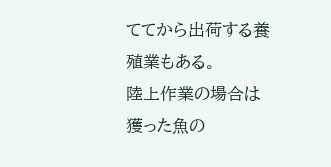ててから出荷する養殖業もある。
陸上作業の場合は獲った魚の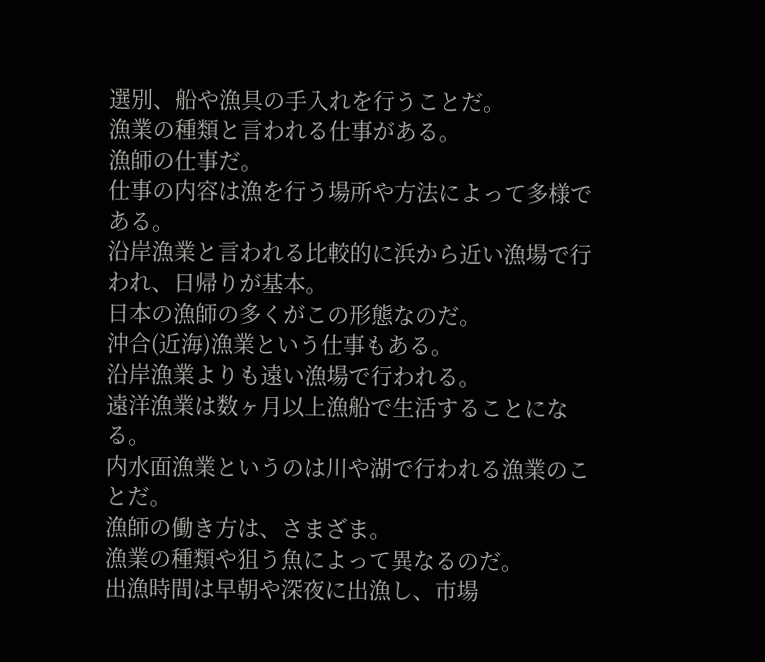選別、船や漁具の手入れを行うことだ。
漁業の種類と言われる仕事がある。
漁師の仕事だ。
仕事の内容は漁を行う場所や方法によって多様である。
沿岸漁業と言われる比較的に浜から近い漁場で行われ、日帰りが基本。
日本の漁師の多くがこの形態なのだ。
沖合(近海)漁業という仕事もある。
沿岸漁業よりも遠い漁場で行われる。
遠洋漁業は数ヶ月以上漁船で生活することになる。
内水面漁業というのは川や湖で行われる漁業のことだ。
漁師の働き方は、さまざま。
漁業の種類や狙う魚によって異なるのだ。
出漁時間は早朝や深夜に出漁し、市場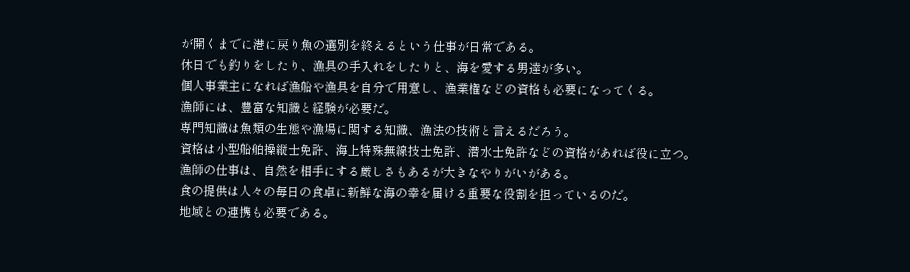が開くまでに港に戻り魚の選別を終えるという仕事が日常である。
休日でも釣りをしたり、漁具の手入れをしたりと、海を愛する男達が多い。
個人事業主になれば漁船や漁具を自分で用意し、漁業権などの資格も必要になってくる。
漁師には、豊富な知識と経験が必要だ。
専門知識は魚類の生態や漁場に関する知識、漁法の技術と言えるだろう。
資格は小型船舶操縦士免許、海上特殊無線技士免許、潜水士免許などの資格があれば役に立つ。
漁師の仕事は、自然を相手にする厳しさもあるが大きなやりがいがある。
食の提供は人々の毎日の食卓に新鮮な海の幸を届ける重要な役割を担っているのだ。
地域との連携も必要である。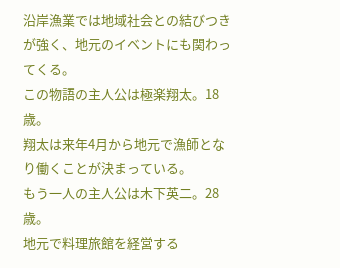沿岸漁業では地域社会との結びつきが強く、地元のイベントにも関わってくる。
この物語の主人公は極楽翔太。18歳。
翔太は来年4月から地元で漁師となり働くことが決まっている。
もう一人の主人公は木下英二。28歳。
地元で料理旅館を経営する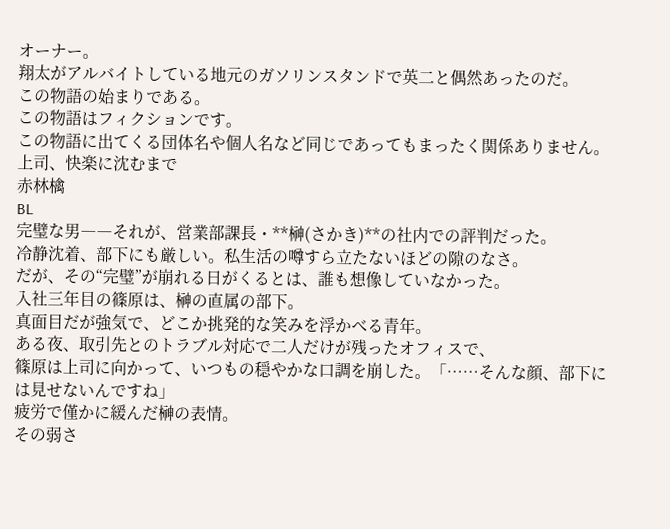オーナー。
翔太がアルバイトしている地元のガソリンスタンドで英二と偶然あったのだ。
この物語の始まりである。
この物語はフィクションです。
この物語に出てくる団体名や個人名など同じであってもまったく関係ありません。
上司、快楽に沈むまで
赤林檎
BL
完璧な男――それが、営業部課長・**榊(さかき)**の社内での評判だった。
冷静沈着、部下にも厳しい。私生活の噂すら立たないほどの隙のなさ。
だが、その“完璧”が崩れる日がくるとは、誰も想像していなかった。
入社三年目の篠原は、榊の直属の部下。
真面目だが強気で、どこか挑発的な笑みを浮かべる青年。
ある夜、取引先とのトラブル対応で二人だけが残ったオフィスで、
篠原は上司に向かって、いつもの穏やかな口調を崩した。「……そんな顔、部下には見せないんですね」
疲労で僅かに緩んだ榊の表情。
その弱さ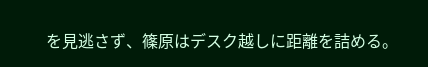を見逃さず、篠原はデスク越しに距離を詰める。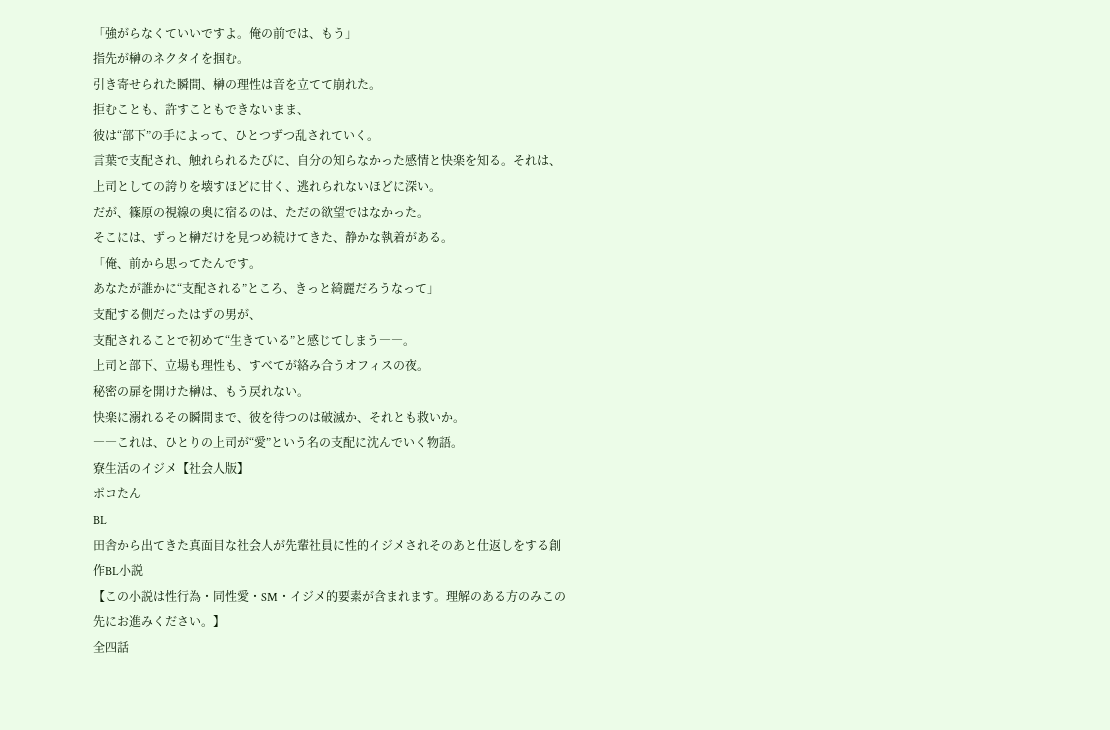「強がらなくていいですよ。俺の前では、もう」
指先が榊のネクタイを掴む。
引き寄せられた瞬間、榊の理性は音を立てて崩れた。
拒むことも、許すこともできないまま、
彼は“部下”の手によって、ひとつずつ乱されていく。
言葉で支配され、触れられるたびに、自分の知らなかった感情と快楽を知る。それは、上司としての誇りを壊すほどに甘く、逃れられないほどに深い。
だが、篠原の視線の奥に宿るのは、ただの欲望ではなかった。
そこには、ずっと榊だけを見つめ続けてきた、静かな執着がある。
「俺、前から思ってたんです。
あなたが誰かに“支配される”ところ、きっと綺麗だろうなって」
支配する側だったはずの男が、
支配されることで初めて“生きている”と感じてしまう――。
上司と部下、立場も理性も、すべてが絡み合うオフィスの夜。
秘密の扉を開けた榊は、もう戻れない。
快楽に溺れるその瞬間まで、彼を待つのは破滅か、それとも救いか。
――これは、ひとりの上司が“愛”という名の支配に沈んでいく物語。
寮生活のイジメ【社会人版】
ポコたん
BL
田舎から出てきた真面目な社会人が先輩社員に性的イジメされそのあと仕返しをする創作BL小説
【この小説は性行為・同性愛・SM・イジメ的要素が含まれます。理解のある方のみこの先にお進みください。】
全四話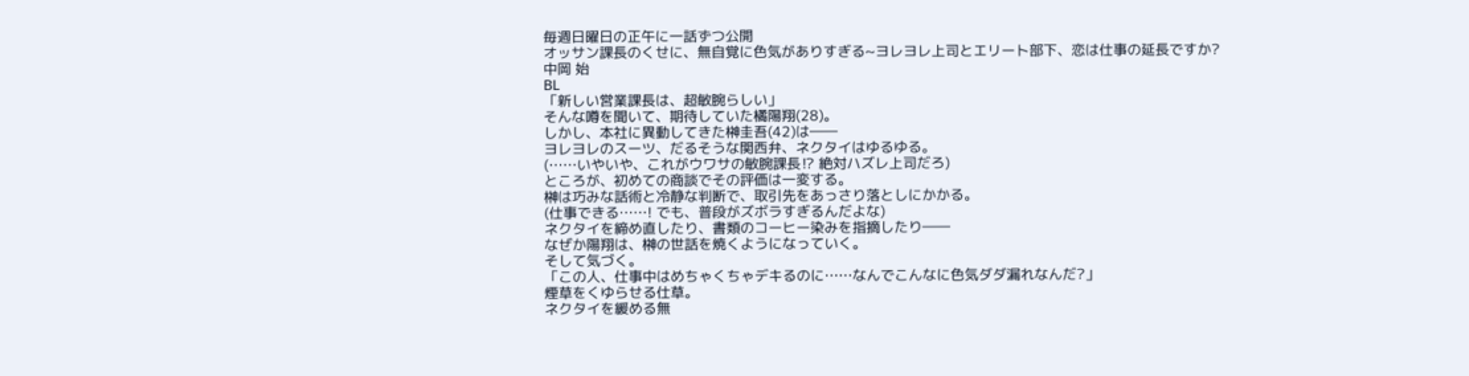毎週日曜日の正午に一話ずつ公開
オッサン課長のくせに、無自覚に色気がありすぎる~ヨレヨレ上司とエリート部下、恋は仕事の延長ですか?
中岡 始
BL
「新しい営業課長は、超敏腕らしい」
そんな噂を聞いて、期待していた橘陽翔(28)。
しかし、本社に異動してきた榊圭吾(42)は――
ヨレヨレのスーツ、だるそうな関西弁、ネクタイはゆるゆる。
(……いやいや、これがウワサの敏腕課長⁉ 絶対ハズレ上司だろ)
ところが、初めての商談でその評価は一変する。
榊は巧みな話術と冷静な判断で、取引先をあっさり落としにかかる。
(仕事できる……! でも、普段がズボラすぎるんだよな)
ネクタイを締め直したり、書類のコーヒー染みを指摘したり――
なぜか陽翔は、榊の世話を焼くようになっていく。
そして気づく。
「この人、仕事中はめちゃくちゃデキるのに……なんでこんなに色気ダダ漏れなんだ?」
煙草をくゆらせる仕草。
ネクタイを緩める無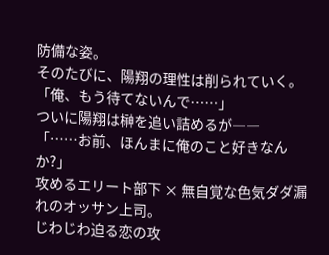防備な姿。
そのたびに、陽翔の理性は削られていく。
「俺、もう待てないんで……」
ついに陽翔は榊を追い詰めるが――
「……お前、ほんまに俺のこと好きなんか?」
攻めるエリート部下 × 無自覚な色気ダダ漏れのオッサン上司。
じわじわ迫る恋の攻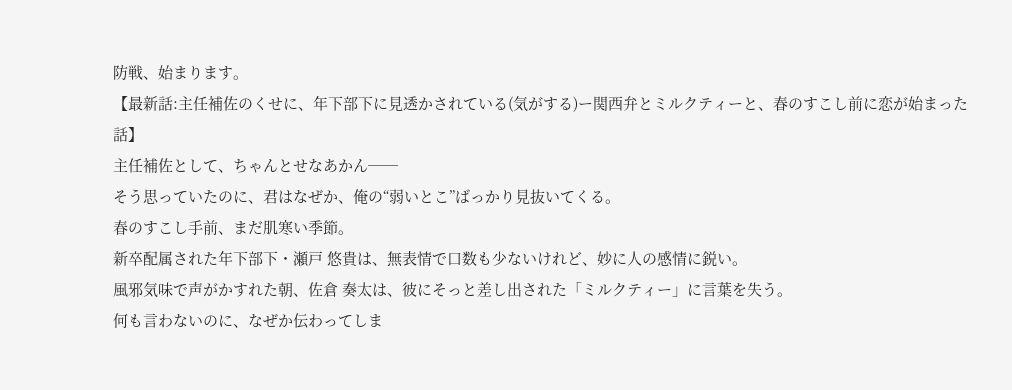防戦、始まります。
【最新話:主任補佐のくせに、年下部下に見透かされている(気がする)ー関西弁とミルクティーと、春のすこし前に恋が始まった話】
主任補佐として、ちゃんとせなあかん──
そう思っていたのに、君はなぜか、俺の“弱いとこ”ばっかり見抜いてくる。
春のすこし手前、まだ肌寒い季節。
新卒配属された年下部下・瀬戸 悠貴は、無表情で口数も少ないけれど、妙に人の感情に鋭い。
風邪気味で声がかすれた朝、佐倉 奏太は、彼にそっと差し出された「ミルクティー」に言葉を失う。
何も言わないのに、なぜか伝わってしま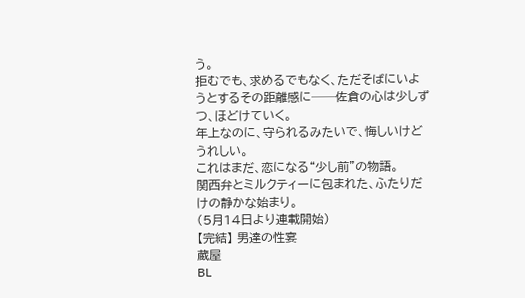う。
拒むでも、求めるでもなく、ただそばにいようとするその距離感に──佐倉の心は少しずつ、ほどけていく。
年上なのに、守られるみたいで、悔しいけどうれしい。
これはまだ、恋になる“少し前”の物語。
関西弁とミルクティーに包まれた、ふたりだけの静かな始まり。
(5月14日より連載開始)
【完結】 男達の性宴
蔵屋
BL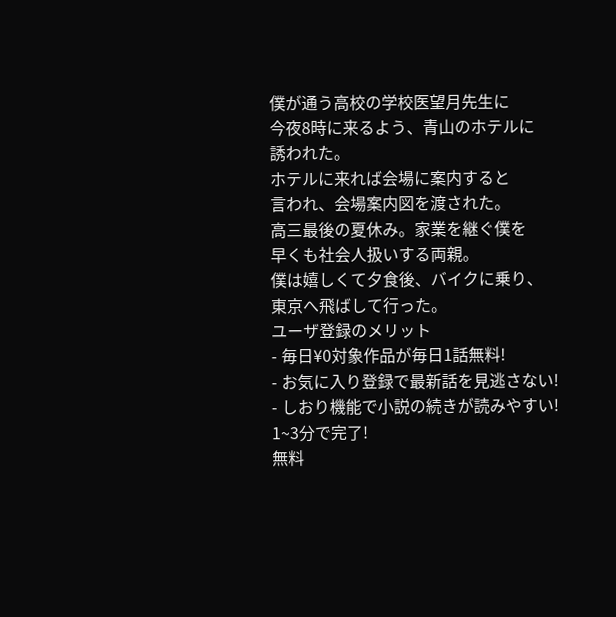僕が通う高校の学校医望月先生に
今夜8時に来るよう、青山のホテルに
誘われた。
ホテルに来れば会場に案内すると
言われ、会場案内図を渡された。
高三最後の夏休み。家業を継ぐ僕を
早くも社会人扱いする両親。
僕は嬉しくて夕食後、バイクに乗り、
東京へ飛ばして行った。
ユーザ登録のメリット
- 毎日¥0対象作品が毎日1話無料!
- お気に入り登録で最新話を見逃さない!
- しおり機能で小説の続きが読みやすい!
1~3分で完了!
無料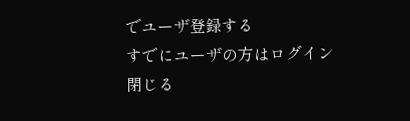でユーザ登録する
すでにユーザの方はログイン
閉じる